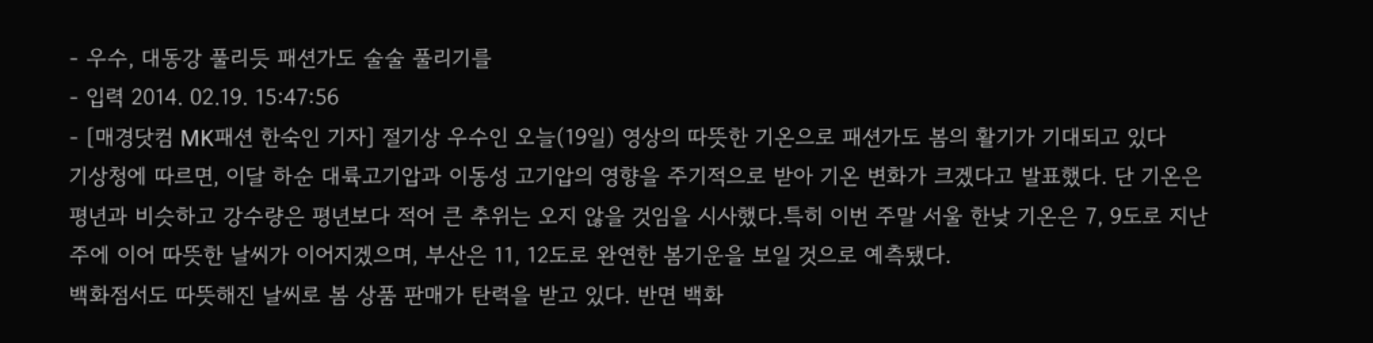- 우수, 대동강 풀리듯 패션가도 술술 풀리기를
- 입력 2014. 02.19. 15:47:56
- [매경닷컴 MK패션 한숙인 기자] 절기상 우수인 오늘(19일) 영상의 따뜻한 기온으로 패션가도 봄의 활기가 기대되고 있다
기상청에 따르면, 이달 하순 대륙고기압과 이동성 고기압의 영향을 주기적으로 받아 기온 변화가 크겠다고 발표했다. 단 기온은 평년과 비슷하고 강수량은 평년보다 적어 큰 추위는 오지 않을 것임을 시사했다.특히 이번 주말 서울 한낮 기온은 7, 9도로 지난주에 이어 따뜻한 날씨가 이어지겠으며, 부산은 11, 12도로 완연한 봄기운을 보일 것으로 예측됐다.
백화점서도 따뜻해진 날씨로 봄 상품 판매가 탄력을 받고 있다. 반면 백화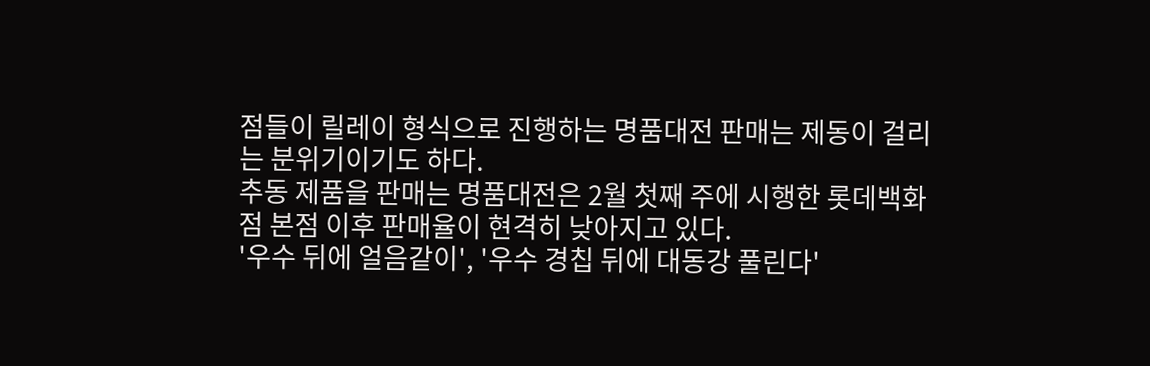점들이 릴레이 형식으로 진행하는 명품대전 판매는 제동이 걸리는 분위기이기도 하다.
추동 제품을 판매는 명품대전은 2월 첫째 주에 시행한 롯데백화점 본점 이후 판매율이 현격히 낮아지고 있다.
'우수 뒤에 얼음같이', '우수 경칩 뒤에 대동강 풀린다'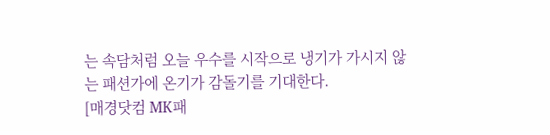는 속담처럼 오늘 우수를 시작으로 냉기가 가시지 않는 패션가에 온기가 감돌기를 기대한다.
[매경닷컴 MK패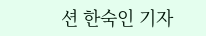션 한숙인 기자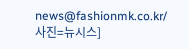news@fashionmk.co.kr/ 사진=뉴시스]